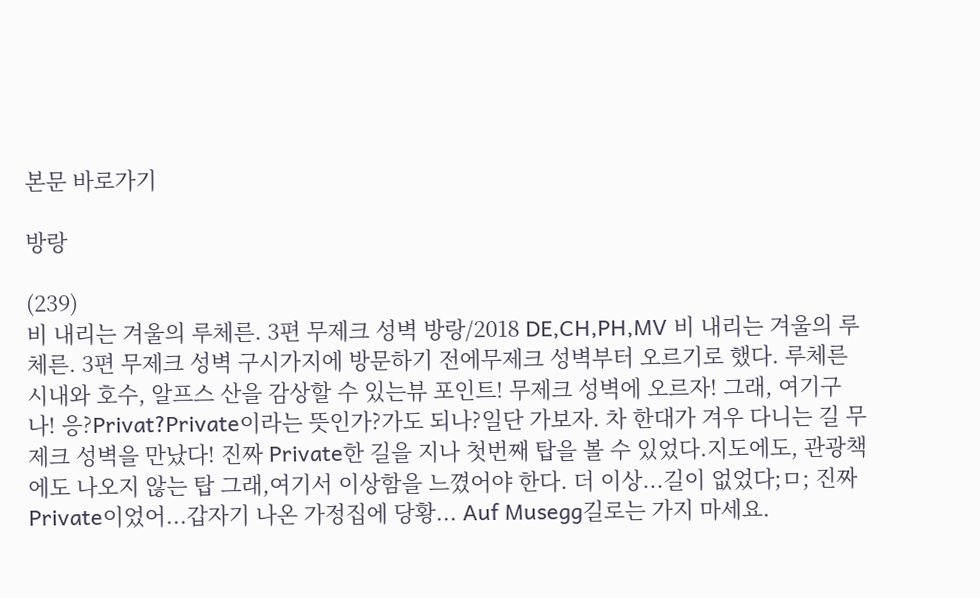본문 바로가기

방랑

(239)
비 내리는 겨울의 루체른. 3편 무제크 성벽 방랑/2018 DE,CH,PH,MV 비 내리는 겨울의 루체른. 3편 무제크 성벽 구시가지에 방문하기 전에무제크 성벽부터 오르기로 했다. 루체른 시내와 호수, 알프스 산을 감상할 수 있는뷰 포인트! 무제크 성벽에 오르자! 그래, 여기구나! 응?Privat?Private이라는 뜻인가?가도 되나?일단 가보자. 차 한대가 겨우 다니는 길 무제크 성벽을 만났다! 진짜 Private한 길을 지나 첫번째 탑을 볼 수 있었다.지도에도, 관광책에도 나오지 않는 탑 그래,여기서 이상함을 느꼈어야 한다. 더 이상...길이 없었다;ㅁ; 진짜 Private이었어...갑자기 나온 가정집에 당황... Auf Musegg길로는 가지 마세요.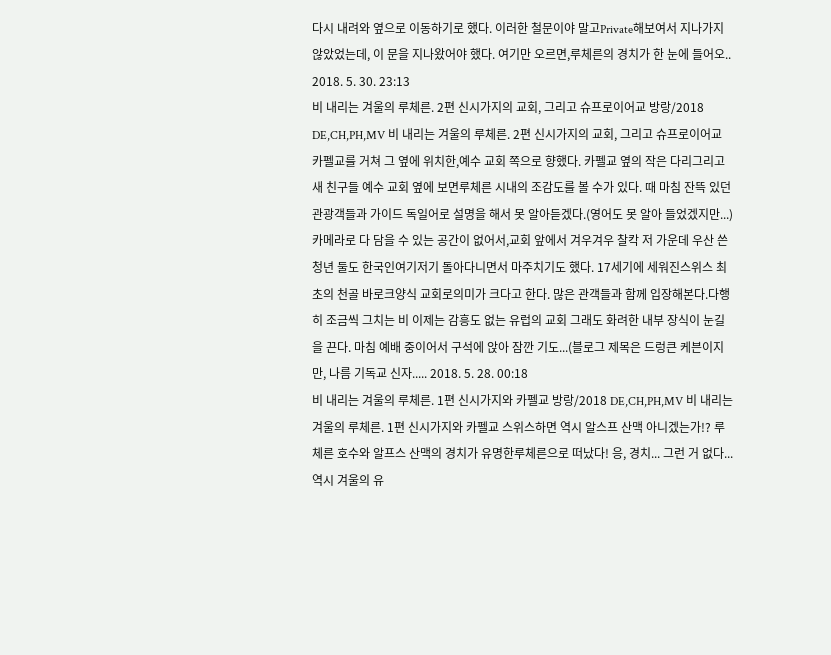다시 내려와 옆으로 이동하기로 했다. 이러한 철문이야 말고Private해보여서 지나가지 않았었는데, 이 문을 지나왔어야 했다. 여기만 오르면,루체른의 경치가 한 눈에 들어오.. 2018. 5. 30. 23:13
비 내리는 겨울의 루체른. 2편 신시가지의 교회, 그리고 슈프로이어교 방랑/2018 DE,CH,PH,MV 비 내리는 겨울의 루체른. 2편 신시가지의 교회, 그리고 슈프로이어교 카펠교를 거쳐 그 옆에 위치한,예수 교회 쪽으로 향했다. 카펠교 옆의 작은 다리그리고 새 친구들 예수 교회 옆에 보면루체른 시내의 조감도를 볼 수가 있다. 때 마침 잔뜩 있던관광객들과 가이드 독일어로 설명을 해서 못 알아듣겠다.(영어도 못 알아 들었겠지만...) 카메라로 다 담을 수 있는 공간이 없어서,교회 앞에서 겨우겨우 찰칵 저 가운데 우산 쓴 청년 둘도 한국인여기저기 돌아다니면서 마주치기도 했다. 17세기에 세워진스위스 최초의 천골 바로크양식 교회로의미가 크다고 한다. 많은 관객들과 함께 입장해본다.다행히 조금씩 그치는 비 이제는 감흥도 없는 유럽의 교회 그래도 화려한 내부 장식이 눈길을 끈다. 마침 예배 중이어서 구석에 앉아 잠깐 기도...(블로그 제목은 드렁큰 케븐이지만, 나름 기독교 신자..... 2018. 5. 28. 00:18
비 내리는 겨울의 루체른. 1편 신시가지와 카펠교 방랑/2018 DE,CH,PH,MV 비 내리는 겨울의 루체른. 1편 신시가지와 카펠교 스위스하면 역시 알스프 산맥 아니겠는가!? 루체른 호수와 알프스 산맥의 경치가 유명한루체른으로 떠났다! 응, 경치... 그런 거 없다...역시 겨울의 유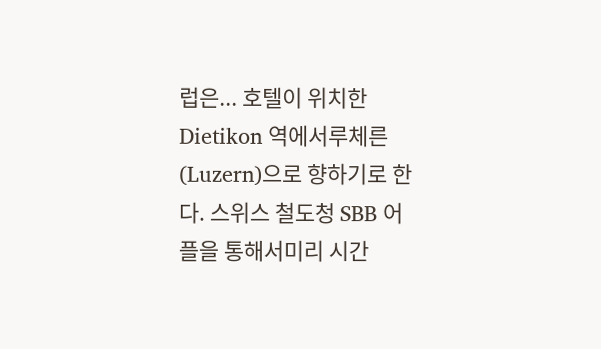럽은... 호텔이 위치한 Dietikon 역에서루체른(Luzern)으로 향하기로 한다. 스위스 철도청 SBB 어플을 통해서미리 시간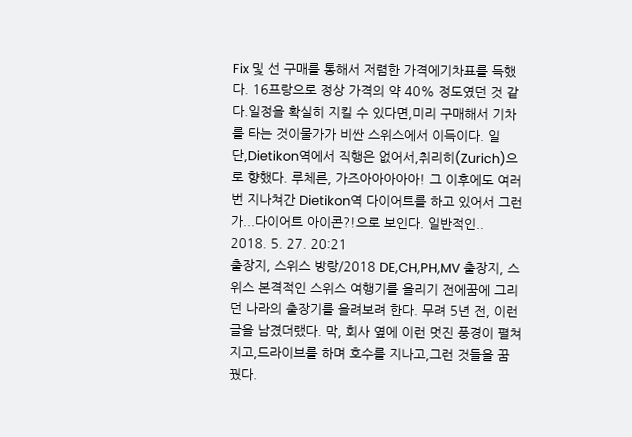Fix 및 선 구매를 통해서 저렴한 가격에기차표를 득했다. 16프랑으로 정상 가격의 약 40% 정도였던 것 같다.일정을 확실히 지킬 수 있다면,미리 구매해서 기차를 타는 것이물가가 비싼 스위스에서 이득이다. 일단,Dietikon역에서 직행은 없어서,취리히(Zurich)으로 향했다. 루체른, 가즈아아아아아! 그 이후에도 여러번 지나쳐간 Dietikon역 다이어트를 하고 있어서 그런가...다이어트 아이콘?!으로 보인다. 일반적인.. 2018. 5. 27. 20:21
출장지, 스위스 방랑/2018 DE,CH,PH,MV 출장지, 스위스 본격적인 스위스 여행기를 올리기 전에꿈에 그리던 나라의 출장기를 올려보려 한다. 무려 5년 전, 이런 글을 남겼더랬다. 막, 회사 옆에 이런 멋진 풍경이 펼쳐지고,드라이브를 하며 호수를 지나고,그런 것들을 꿈 꿨다.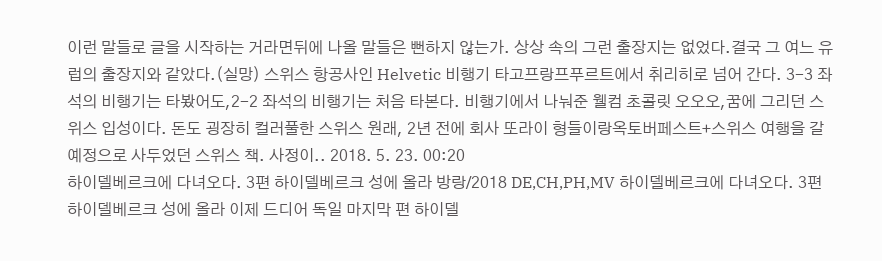이런 말들로 글을 시작하는 거라면뒤에 나올 말들은 뻔하지 않는가. 상상 속의 그런 출장지는 없었다.결국 그 여느 유럽의 출장지와 같았다.(실망) 스위스 항공사인 Helvetic 비행기 타고프랑프푸르트에서 취리히로 넘어 간다. 3-3 좌석의 비행기는 타봤어도,2-2 좌석의 비행기는 처음 타본다. 비행기에서 나눠준 웰컴 초콜릿 오오오,꿈에 그리던 스위스 입성이다. 돈도 굉장히 컬러풀한 스위스 원래, 2년 전에 회사 또라이 형들이랑옥토버페스트+스위스 여행을 갈 예정으로 사두었던 스위스 책. 사정이.. 2018. 5. 23. 00:20
하이델베르크에 다녀오다. 3편 하이델베르크 성에 올라 방랑/2018 DE,CH,PH,MV 하이델베르크에 다녀오다. 3편 하이델베르크 성에 올라 이제 드디어 독일 마지막 편 하이델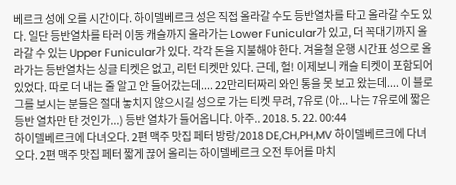베르크 성에 오를 시간이다. 하이델베르크 성은 직접 올라갈 수도 등반열차를 타고 올라갈 수도 있다. 일단 등반열차를 타러 이동 캐슬까지 올라가는 Lower Funicular가 있고, 더 꼭대기까지 올라갈 수 있는 Upper Funicular가 있다. 각각 돈을 지불해야 한다. 겨울철 운행 시간표 성으로 올라가는 등반열차는 싱글 티켓은 없고, 리턴 티켓만 있다. 근데, 헐! 이제보니 캐슬 티켓이 포함되어 있었다. 따로 더 내는 줄 알고 안 들어갔는데.... 22만리터짜리 와인 통을 못 보고 왔는데.... 이 블로그를 보시는 분들은 절대 놓치지 않으시길 성으로 가는 티켓 무려, 7유로 (아... 나는 7유로에 짧은 등반 열차만 탄 것인가...) 등반 열차가 들어옵니다. 아주.. 2018. 5. 22. 00:44
하이델베르크에 다녀오다. 2편 맥주 맛집 페터 방랑/2018 DE,CH,PH,MV 하이델베르크에 다녀오다. 2편 맥주 맛집 페터 짧게 끊어 올리는 하이델베르크 오전 투어를 마치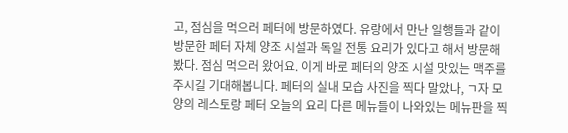고, 점심을 먹으러 페터에 방문하였다. 유랑에서 만난 일행들과 같이 방문한 페터 자체 양조 시설과 독일 전통 요리가 있다고 해서 방문해봤다. 점심 먹으러 왔어요. 이게 바로 페터의 양조 시설 맛있는 맥주를 주시길 기대해봅니다. 페터의 실내 모습 사진을 찍다 말았나, ㄱ자 모양의 레스토랑 페터 오늘의 요리 다른 메뉴들이 나와있는 메뉴판을 찍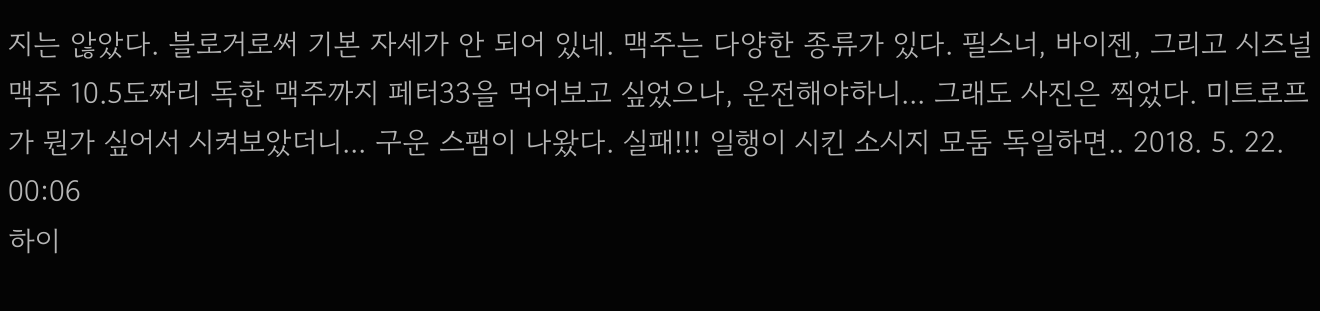지는 않았다. 블로거로써 기본 자세가 안 되어 있네. 맥주는 다양한 종류가 있다. 필스너, 바이젠, 그리고 시즈널 맥주 10.5도짜리 독한 맥주까지 페터33을 먹어보고 싶었으나, 운전해야하니... 그래도 사진은 찍었다. 미트로프가 뭔가 싶어서 시켜보았더니... 구운 스팸이 나왔다. 실패!!! 일행이 시킨 소시지 모둠 독일하면.. 2018. 5. 22. 00:06
하이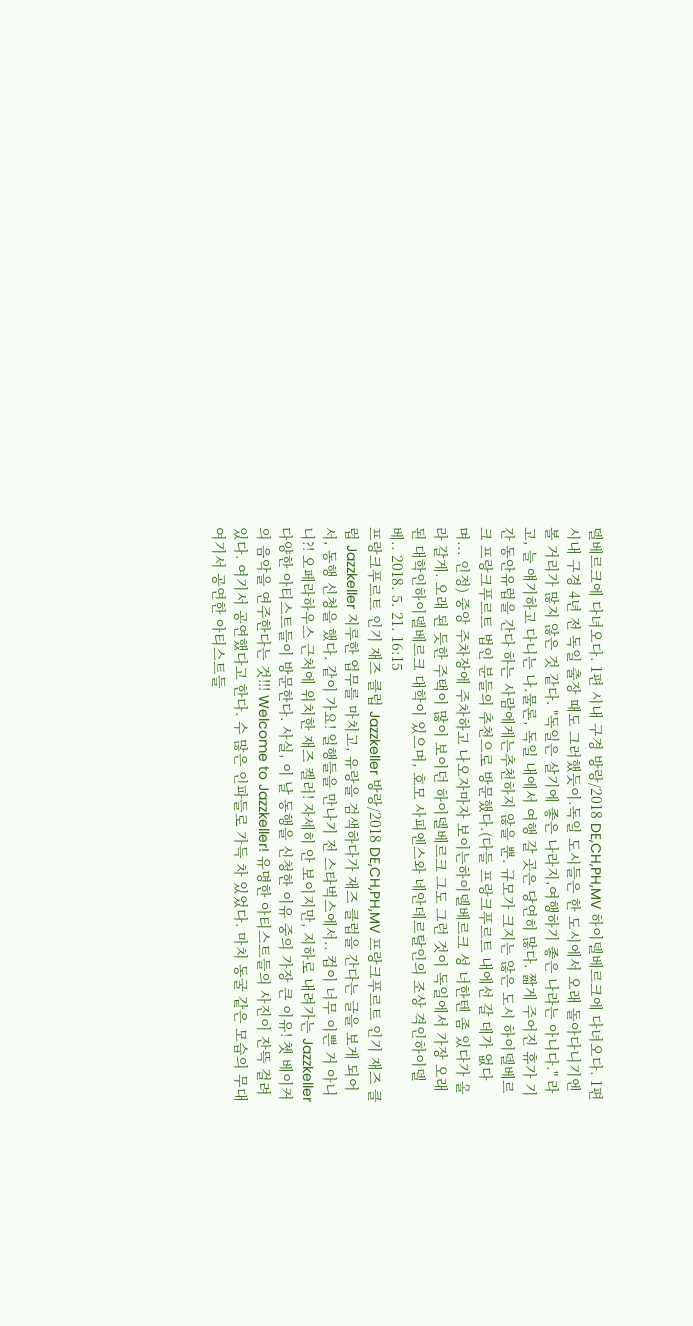델베르크에 다녀오다. 1편 시내 구경 방랑/2018 DE,CH,PH,MV 하이델베르크에 다녀오다. 1편 시내 구경 4년 전 독일 출장 때도 그러했듯이.독일 도시들은 한 도시에서 오래 돌아다니기엔볼 거리가 많지 않은 것 같다. "독일은 살기에 좋은 나라지,여행하기 좋은 나라는 아니다." 라고, 늘 얘기하고 다니는 나.물론, 독일 내에서 여행 갈 곳은 당연히 많다. 짧게 주어진 휴가 기간 동안유럽을 간다 하는 사람에게는추천하지 않을 뿐. 규모가 크지는 않은 도시 하이델베르크 프랑크푸르트 법인 분들의 추천으로 방문했다.(다들 프랑크푸르트 내에선 갈 데가 없다며... 인정) 중앙 주차장에 주차하고 나오자마자 보이는하이델베르크 성 너한텐 좀 있다가 올라 갈게. 오래 된 듯한 주택이 많이 보이던 하이델베르크 그도 그런 것이 독일에서 가장 오래 된 대학인하이델베르크 대학이 있으며, 호모 사피엔스와 네안데르탈인의 조상 격인하이델베.. 2018. 5. 21. 16:15
프랑크푸르트 인기 재즈 클럽 Jazzkeller 방랑/2018 DE,CH,PH,MV 프랑크푸르트 인기 재즈 클럽 Jazzkeller 지루한 업무를 마치고, 유랑을 검색하다가 재즈 클럽을 간다는 글을 보게 되어서, 동행 신청을 했다. 같이 가요! 일행들을 만나기 전 스타벅스에서.. 컵이 너무 이쁜 거 아니니?! 오페라하우스 근처에 위치한 재즈 켈러! 자세히 안 보이지만, 지하로 내려가는 Jazzkeller 다양한 아티스트들이 방문한다. 사실, 이 날 동행을 신청한 이유 중의 가장 큰 이유! 쳇 베이커의 음악을 연주한다는 것!!! Welcome to Jazzkeller! 유명한 아티스트들의 사진이 잔뜩 걸려있다. 여기서 공연했다고 한다. 수 많은 인파들로 가득 차 있었다. 마치 동굴 같은 모습의 무대 여기서 공연한 아티스트들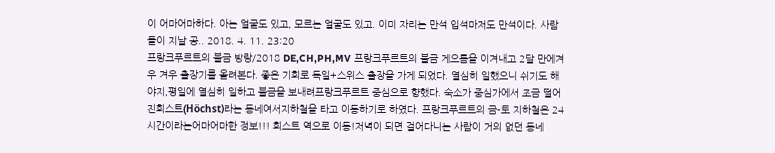이 어마어마하다. 아는 얼굴도 있고, 모르는 얼굴도 있고. 이미 자리는 만석 입석마저도 만석이다. 사람들이 지날 공.. 2018. 4. 11. 23:20
프랑크푸르트의 불금 방랑/2018 DE,CH,PH,MV 프랑크푸르트의 불금 게으름을 이겨내고 2달 만에겨우 겨우 출장기를 올려본다. 좋은 기회로 독일+스위스 출장을 가게 되었다. 열심히 일했으니 쉬기도 해야지,평일에 열심히 일하고 불금을 보내려프랑크푸르트 중심으로 향했다. 숙소가 중심가에서 조금 떨어진회스트(Höchst)라는 동네여서지하철을 타고 이동하기로 하였다. 프랑크푸르트의 금-토 지하철은 24시간이라는어마어마한 정보!!! 회스트 역으로 이동!저녁이 되면 걸어다니는 사람이 거의 없던 동네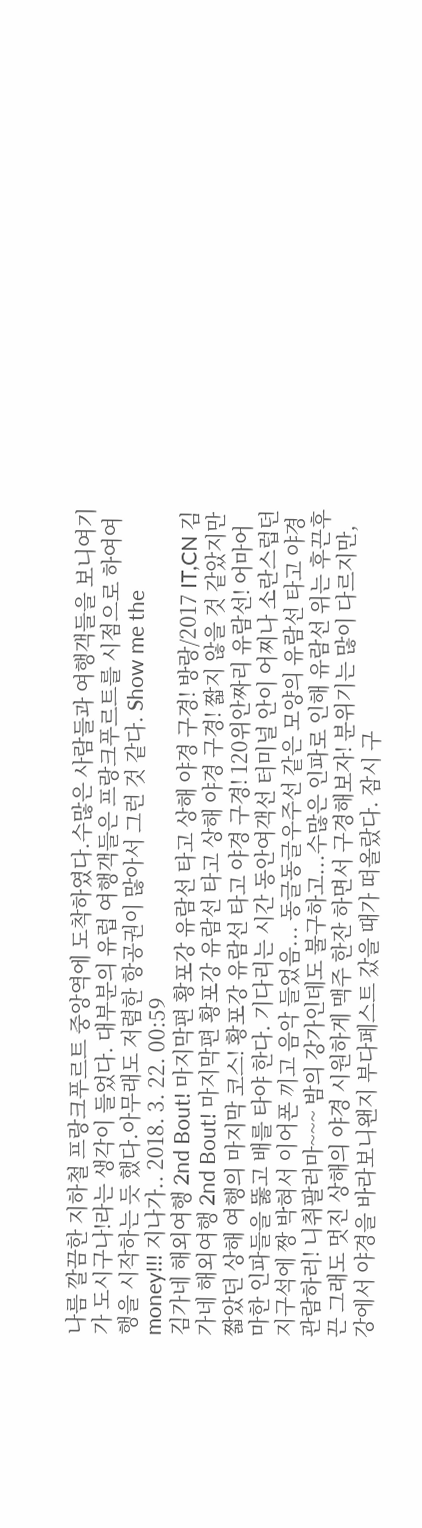나름 깔끔한 지하철 프랑크푸르트 중앙역에 도착하였다.수많은 사람들과 여행객들을 보니여기가 도시구나!라는 생각이 들었다. 대부분의 유럽 여행객들은 프랑크푸르트를 시점으로 하여여행을 시작하는 듯 했다.아무래도 저렴한 항공권이 많아서 그런 것 같다. Show me the money!!! 지나가.. 2018. 3. 22. 00:59
김가네 해외여행 2nd Bout! 마지막편 황포강 유람선 타고 상해 야경 구경! 방랑/2017 IT,CN 김가네 해외여행 2nd Bout! 마지막편 황포강 유람선 타고 상해 야경 구경! 짧지 않을 것 같았지만짧았던 상해 여행의 마지막 코스! 황포강 유람선 타고 야경 구경! 120위안짜리 유람선! 어마어마한 인파들을 뚫고 배를 타야 한다. 기다리는 시간 동안여객선 터미널 안이 어찌나 소란스럽던지구석에 짱 박혀서 이어폰 끼고 음악 들었음... 동글동글우주선 같은 모양의 유람선 타고 야경 관람하러! 니취팔러마~~~ 밤의 강가인데도 불구하고...수많은 인파로 인해 유람선 위는 후끈후끈 그래도 멋진 상해의 야경 시원하게 맥주 한잔 하면서 구경해보자! 분위기는 많이 다르지만,강에서 야경을 바라보니왠지 부다페스트 갔을 때가 떠올랐다. 잠시 구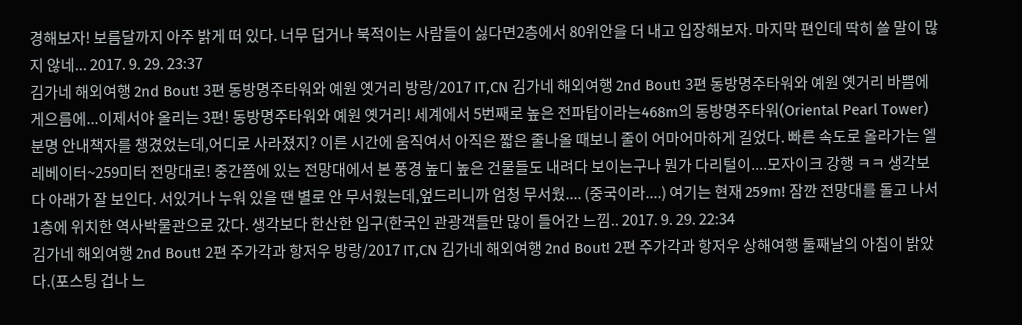경해보자! 보름달까지 아주 밝게 떠 있다. 너무 덥거나 북적이는 사람들이 싫다면2층에서 80위안을 더 내고 입장해보자. 마지막 편인데 딱히 쓸 말이 많지 않네... 2017. 9. 29. 23:37
김가네 해외여행 2nd Bout! 3편 동방명주타워와 예원 옛거리 방랑/2017 IT,CN 김가네 해외여행 2nd Bout! 3편 동방명주타워와 예원 옛거리 바쁨에 게으름에...이제서야 올리는 3편! 동방명주타워와 예원 옛거리! 세계에서 5번째로 높은 전파탑이라는468m의 동방명주타워(Oriental Pearl Tower) 분명 안내책자를 챙겼었는데,어디로 사라졌지? 이른 시간에 움직여서 아직은 짧은 줄나올 때보니 줄이 어마어마하게 길었다. 빠른 속도로 올라가는 엘레베이터~259미터 전망대로! 중간쯤에 있는 전망대에서 본 풍경 높디 높은 건물들도 내려다 보이는구나 뭔가 다리털이....모자이크 강행 ㅋㅋ 생각보다 아래가 잘 보인다. 서있거나 누워 있을 땐 별로 안 무서웠는데,엎드리니까 엄청 무서웠.... (중국이라....) 여기는 현재 259m! 잠깐 전망대를 돌고 나서1층에 위치한 역사박물관으로 갔다. 생각보다 한산한 입구(한국인 관광객들만 많이 들어간 느낌.. 2017. 9. 29. 22:34
김가네 해외여행 2nd Bout! 2편 주가각과 항저우 방랑/2017 IT,CN 김가네 해외여행 2nd Bout! 2편 주가각과 항저우 상해여행 둘째날의 아침이 밝았다.(포스팅 겁나 느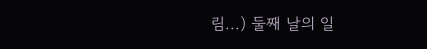림...) 둘째 날의 일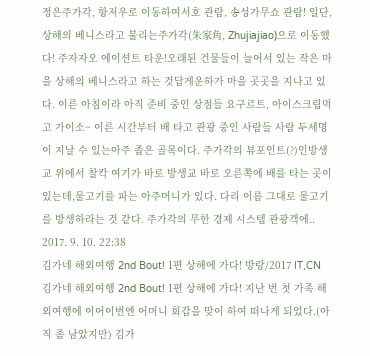정은주가각, 항저우로 이동하여서호 관람, 송성가무쇼 관람! 일단,상해의 베니스라고 불리는주가각(朱家角, Zhujiajiao)으로 이동했다! 주자자오 에이션트 타운!오래된 건물들이 늘어서 있는 작은 마을 상해의 베니스라고 하는 것답게운하가 마을 곳곳을 지나고 있다. 이른 아침이라 아직 준비 중인 상점들 요구르트, 아이스크림먹고 가이소~ 이른 시간부터 배 타고 관광 중인 사람들 사람 두세명이 지날 수 있는아주 좁은 골목이다. 주가각의 뷰포인트(?)인방생교 위에서 찰칵 여기가 바로 방생교 바로 오른쪽에 배를 타는 곳이 있는데,물고기를 파는 아주머니가 있다. 다리 이름 그대로 물고기를 방생하라는 것 같다. 주가각의 무한 경제 시스템 관광객에.. 2017. 9. 10. 22:38
김가네 해외여행 2nd Bout! 1편 상해에 가다! 방랑/2017 IT,CN 김가네 해외여행 2nd Bout! 1편 상해에 가다! 지난 번 첫 가족 해외여행에 이어이번엔 어머니 회갑을 맞이 하여 떠나게 되었다.(아직 좀 남았지만) 김가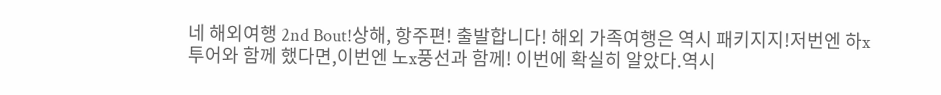네 해외여행 2nd Bout!상해, 항주편! 출발합니다! 해외 가족여행은 역시 패키지지!저번엔 하x투어와 함께 했다면,이번엔 노x풍선과 함께! 이번에 확실히 알았다.역시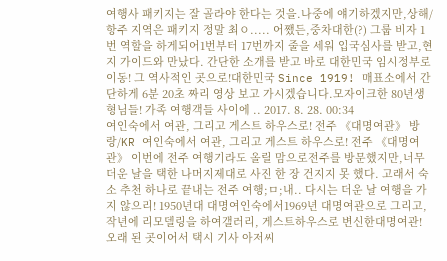여행사 패키지는 잘 골라야 한다는 것을.나중에 얘기하겠지만,상해/항주 지역은 패키지 정말 최ㅇ..... 어쨌든,중차대한(?) 그룹 비자 1번 역할을 하게되어1번부터 17번까지 줄을 세워 입국심사를 받고,현지 가이드와 만났다. 간단한 소개를 받고 바로 대한민국 임시정부로 이동! 그 역사적인 곳으로!대한민국 Since 1919! 매표소에서 간단하게 6분 20초 짜리 영상 보고 가시겠습니다.모자이크한 80년생 형님들! 가족 여행객들 사이에 .. 2017. 8. 28. 00:34
여인숙에서 여관, 그리고 게스트 하우스로! 전주 《대명여관》 방랑/KR 여인숙에서 여관, 그리고 게스트 하우스로! 전주 《대명여관》 이번에 전주 여행기라도 올릴 맘으로전주를 방문했지만,너무 더운 날을 택한 나머지제대로 사진 한 장 건지지 못 했다. 고래서 숙소 추천 하나로 끝내는 전주 여행;ㅁ;내.. 다시는 더운 날 여행을 가지 않으리! 1950년대 대명여인숙에서1969년 대명여관으로 그리고, 작년에 리모델링을 하여갤러리, 게스트하우스로 변신한대명여관! 오래 된 곳이어서 택시 기사 아저씨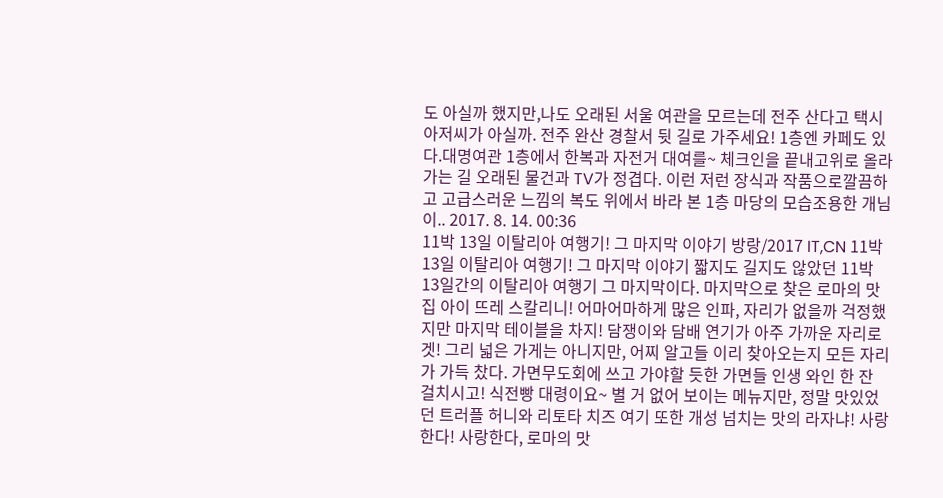도 아실까 했지만,나도 오래된 서울 여관을 모르는데 전주 산다고 택시 아저씨가 아실까. 전주 완산 경찰서 뒷 길로 가주세요! 1층엔 카페도 있다.대명여관 1층에서 한복과 자전거 대여를~ 체크인을 끝내고위로 올라 가는 길 오래된 물건과 TV가 정겹다. 이런 저런 장식과 작품으로깔끔하고 고급스러운 느낌의 복도 위에서 바라 본 1층 마당의 모습조용한 개님이.. 2017. 8. 14. 00:36
11박 13일 이탈리아 여행기! 그 마지막 이야기 방랑/2017 IT,CN 11박 13일 이탈리아 여행기! 그 마지막 이야기 짧지도 길지도 않았던 11박 13일간의 이탈리아 여행기 그 마지막이다. 마지막으로 찾은 로마의 맛집 아이 뜨레 스칼리니! 어마어마하게 많은 인파, 자리가 없을까 걱정했지만 마지막 테이블을 차지! 담쟁이와 담배 연기가 아주 가까운 자리로 겟! 그리 넓은 가게는 아니지만, 어찌 알고들 이리 찾아오는지 모든 자리가 가득 찼다. 가면무도회에 쓰고 가야할 듯한 가면들 인생 와인 한 잔 걸치시고! 식전빵 대령이요~ 별 거 없어 보이는 메뉴지만, 정말 맛있었던 트러플 허니와 리토타 치즈 여기 또한 개성 넘치는 맛의 라자냐! 사랑한다! 사랑한다, 로마의 맛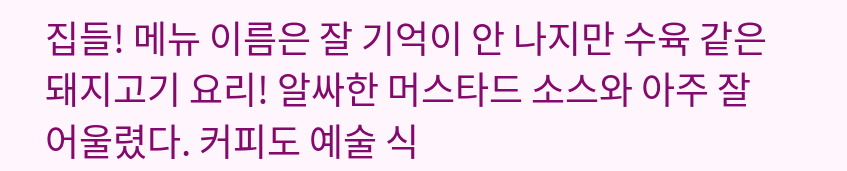집들! 메뉴 이름은 잘 기억이 안 나지만 수육 같은 돼지고기 요리! 알싸한 머스타드 소스와 아주 잘 어울렸다. 커피도 예술 식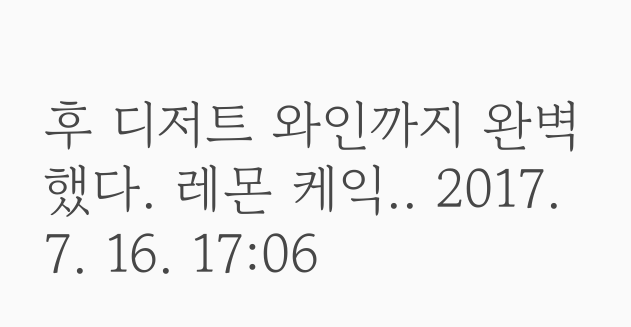후 디저트 와인까지 완벽했다. 레몬 케익.. 2017. 7. 16. 17:06